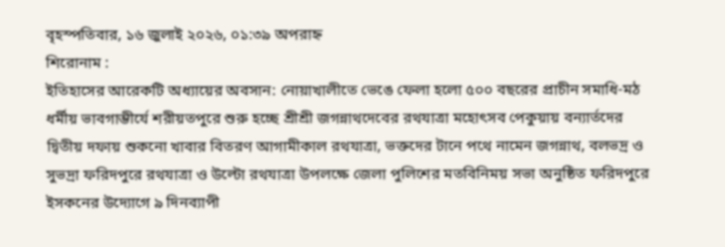বৃহস্পতিবার, ১৬ জুলাই ২০২৬, ০১:৩৯ অপরাহ্ন
শিরোনাম :
ইতিহাসের আরেকটি অধ্যায়ের অবসান: নোয়াখালীতে ভেঙে ফেলা হলো ৫০০ বছরের প্রাচীন সমাধি-মঠ ধর্মীয় ভাবগাম্ভীর্যে শরীয়তপুরে শুরু হচ্ছে শ্রীশ্রী জগন্নাথদেবের রথযাত্রা মহোৎসব পেকুয়ায় বন্যার্তদের দ্বিতীয় দফায় শুকনো খাবার বিতরণ আগামীকাল রথযাত্রা, ভক্তদের টানে পথে নামেন জগন্নাথ, বলভদ্র ও সুভদ্রা ফরিদপুরে রথযাত্রা ও উল্টো রথযাত্রা উপলক্ষে জেলা পুলিশের মতবিনিময় সভা অনুষ্ঠিত ফরিদপুরে ইসকনের উদ্যোগে ৯ দিনব্যাপী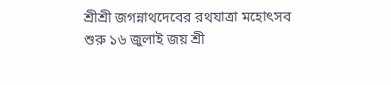শ্রীশ্রী জগন্নাথদেবের রথযাত্রা ‌মহোৎসব শুরু ১৬ জুলাই জয় শ্রী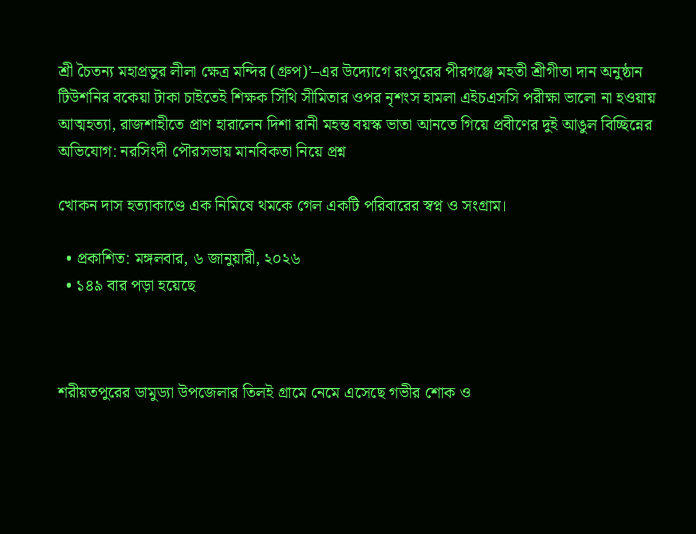শ্রী চৈতন্য মহাপ্রভুর লীলা ক্ষেত্র মন্দির (গ্রুপ)’–এর উদ্যোগে রংপুরের পীরগঞ্জে মহতী শ্রীগীতা দান অনুষ্ঠান টিউশনির বকেয়া টাকা চাইতেই শিক্ষক সিঁথি সীমিতার ওপর নৃশংস হামলা এইচএসসি পরীক্ষা ভালো না হওয়ায় আত্মহত্যা, রাজশাহীতে প্রাণ হারালেন দিশা রানী মহন্ত বয়স্ক ভাতা আনতে গিয়ে প্রবীণের দুই আঙুল বিচ্ছিন্নের অভিযোগ: নরসিংদী পৌরসভায় মানবিকতা নিয়ে প্রশ্ন

খোকন দাস হত্যাকাণ্ডে এক নিমিষে থমকে গেল একটি পরিবারের স্বপ্ন ও সংগ্রাম।

  • প্রকাশিত: মঙ্গলবার, ৬ জানুয়ারী, ২০২৬
  • ১৪৯ বার পড়া হয়েছে



শরীয়তপুরের ডামুড্যা উপজেলার তিলই গ্রামে নেমে এসেছে গভীর শোক ও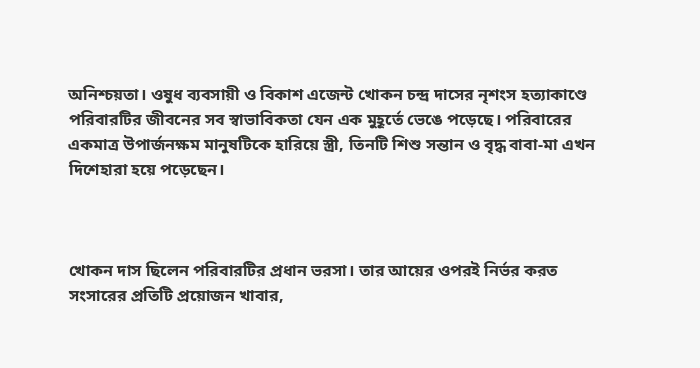অনিশ্চয়তা। ওষুধ ব্যবসায়ী ও বিকাশ এজেন্ট খোকন চন্দ্র দাসের নৃশংস হত্যাকাণ্ডে পরিবারটির জীবনের সব স্বাভাবিকতা যেন এক মুহূর্তে ভেঙে পড়েছে। পরিবারের একমাত্র উপার্জনক্ষম মানুষটিকে হারিয়ে স্ত্রী, তিনটি শিশু সন্তান ও বৃদ্ধ বাবা-মা এখন দিশেহারা হয়ে পড়েছেন।



খোকন দাস ছিলেন পরিবারটির প্রধান ভরসা। তার আয়ের ওপরই নির্ভর করত সংসারের প্রতিটি প্রয়োজন খাবার,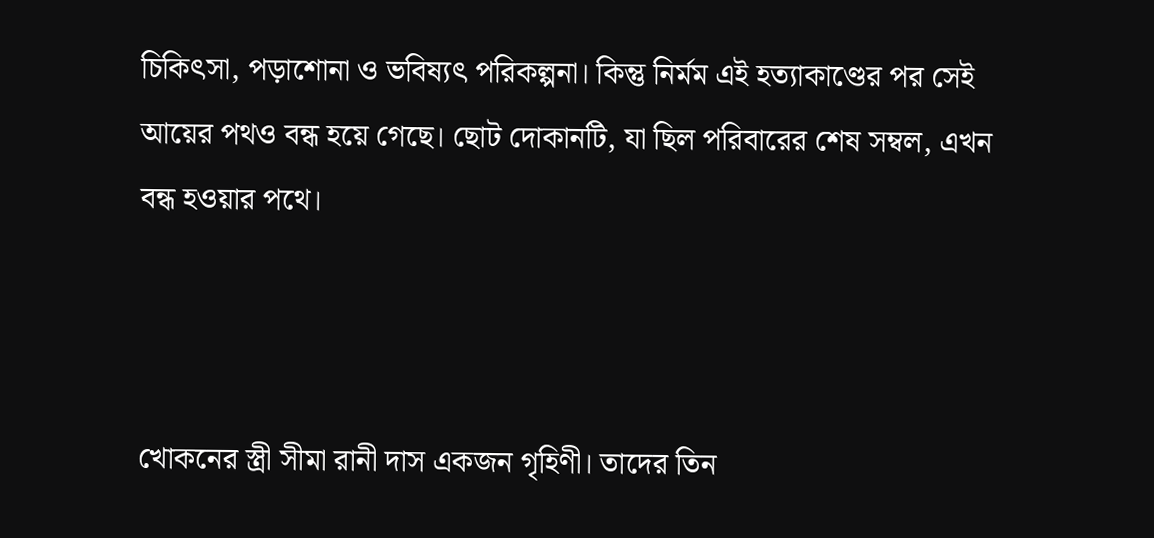চিকিৎসা, পড়াশোনা ও ভবিষ্যৎ পরিকল্পনা। কিন্তু নির্মম এই হত্যাকাণ্ডের পর সেই আয়ের পথও বন্ধ হয়ে গেছে। ছোট দোকানটি, যা ছিল পরিবারের শেষ সম্বল, এখন বন্ধ হওয়ার পথে।



খোকনের স্ত্রী সীমা রানী দাস একজন গৃহিণী। তাদের তিন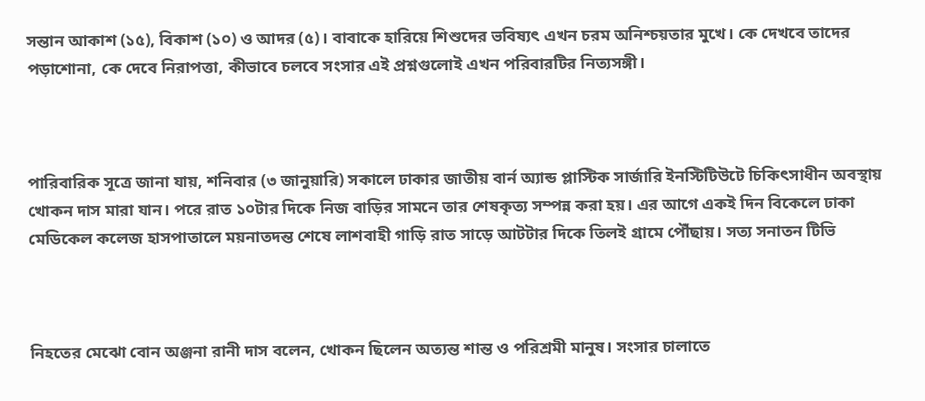সন্তান আকাশ (১৫), বিকাশ (১০) ও আদর (৫)। বাবাকে হারিয়ে শিশুদের ভবিষ্যৎ এখন চরম অনিশ্চয়তার মুখে। কে দেখবে তাদের পড়াশোনা, কে দেবে নিরাপত্তা, কীভাবে চলবে সংসার এই প্রশ্নগুলোই এখন পরিবারটির নিত্যসঙ্গী।



পারিবারিক সূত্রে জানা যায়, শনিবার (৩ জানুয়ারি) সকালে ঢাকার জাতীয় বার্ন অ্যান্ড প্লাস্টিক সার্জারি ইনস্টিটিউটে চিকিৎসাধীন অবস্থায় খোকন দাস মারা যান। পরে রাত ১০টার দিকে নিজ বাড়ির সামনে তার শেষকৃত্য সম্পন্ন করা হয়। এর আগে একই দিন বিকেলে ঢাকা মেডিকেল কলেজ হাসপাতালে ময়নাতদন্ত শেষে লাশবাহী গাড়ি রাত সাড়ে আটটার দিকে তিলই গ্রামে পৌঁছায়। সত্য সনাতন টিভি



নিহতের মেঝো বোন অঞ্জনা রানী দাস বলেন, খোকন ছিলেন অত্যন্ত শান্ত ও পরিশ্রমী মানুষ। সংসার চালাতে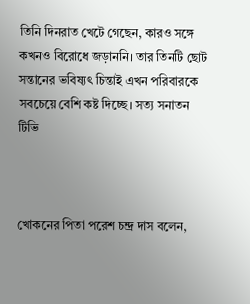তিনি দিনরাত খেটে গেছেন, কারও সঙ্গে কখনও বিরোধে জড়াননি। তার তিনটি ছোট সন্তানের ভবিষ্যৎ চিন্তাই এখন পরিবারকে সবচেয়ে বেশি কষ্ট দিচ্ছে। সত্য সনাতন টিভি



খোকনের পিতা পরেশ চন্দ্র দাস বলেন,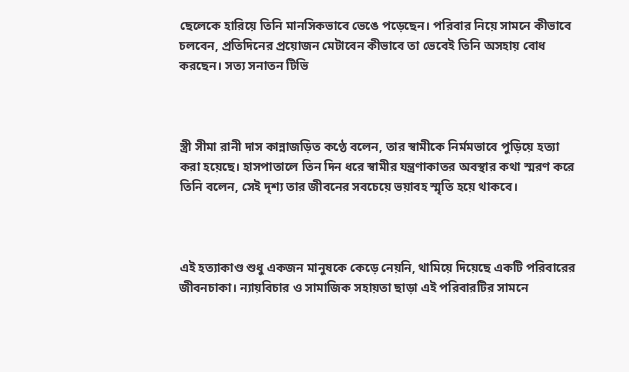ছেলেকে হারিয়ে তিনি মানসিকভাবে ভেঙে পড়েছেন। পরিবার নিয়ে সামনে কীভাবে চলবেন, প্রতিদিনের প্রয়োজন মেটাবেন কীভাবে তা ভেবেই তিনি অসহায় বোধ করছেন। সত্য সনাতন টিভি



স্ত্রী সীমা রানী দাস কান্নাজড়িত কণ্ঠে বলেন, তার স্বামীকে নির্মমভাবে পুড়িয়ে হত্যা করা হয়েছে। হাসপাতালে তিন দিন ধরে স্বামীর যন্ত্রণাকাতর অবস্থার কথা স্মরণ করে তিনি বলেন, সেই দৃশ্য তার জীবনের সবচেয়ে ভয়াবহ স্মৃতি হয়ে থাকবে।



এই হত্যাকাণ্ড শুধু একজন মানুষকে কেড়ে নেয়নি, থামিয়ে দিয়েছে একটি পরিবারের জীবনচাকা। ন্যায়বিচার ও সামাজিক সহায়তা ছাড়া এই পরিবারটির সামনে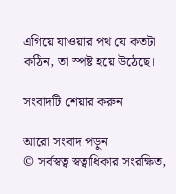এগিয়ে যাওয়ার পথ যে কতটা কঠিন, তা স্পষ্ট হয়ে উঠেছে।

সংবাদটি শেয়ার করুন

আরো সংবাদ পড়ুন
© সর্বস্বত্ব স্বত্বাধিকার সংরক্ষিত,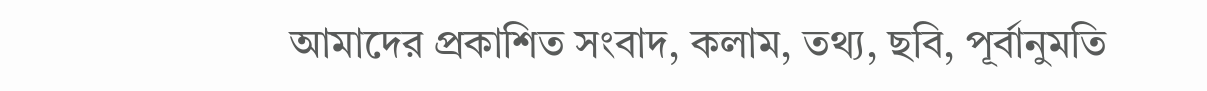আমাদের প্রকাশিত সংবাদ, কলাম, তথ্য, ছবি, পূর্বানুমতি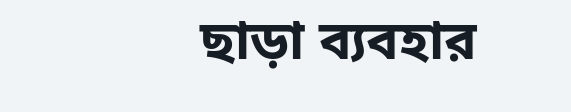ছাড়া ব্যবহার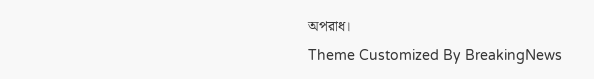অপরাধ।
Theme Customized By BreakingNews